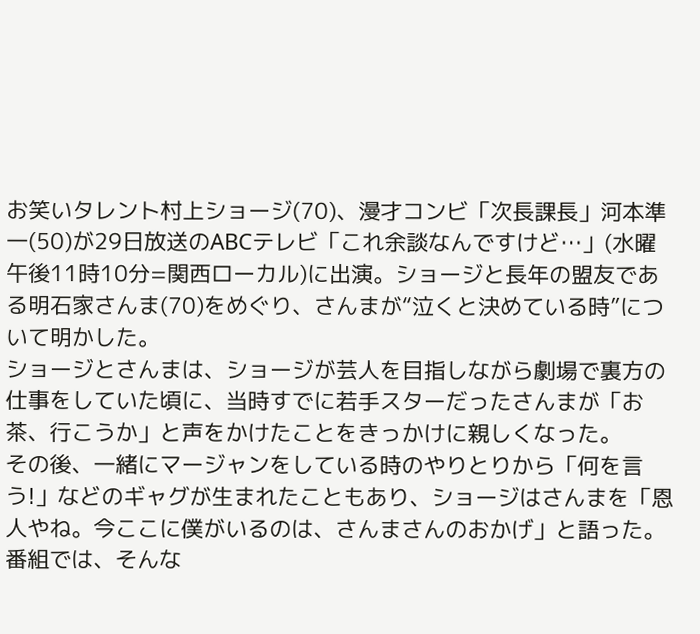お笑いタレント村上ショージ(70)、漫才コンビ「次長課長」河本準一(50)が29日放送のABCテレビ「これ余談なんですけど…」(水曜午後11時10分=関西ローカル)に出演。ショージと長年の盟友である明石家さんま(70)をめぐり、さんまが“泣くと決めている時”について明かした。
ショージとさんまは、ショージが芸人を目指しながら劇場で裏方の仕事をしていた頃に、当時すでに若手スターだったさんまが「お茶、行こうか」と声をかけたことをきっかけに親しくなった。
その後、一緒にマージャンをしている時のやりとりから「何を言う!」などのギャグが生まれたこともあり、ショージはさんまを「恩人やね。今ここに僕がいるのは、さんまさんのおかげ」と語った。
番組では、そんな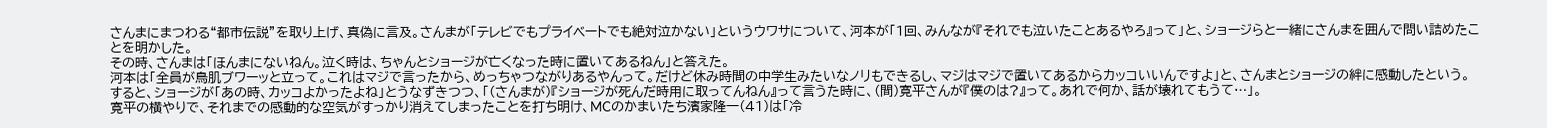さんまにまつわる“都市伝説”を取り上げ、真偽に言及。さんまが「テレビでもプライベートでも絶対泣かない」というウワサについて、河本が「1回、みんなが『それでも泣いたことあるやろ』って」と、ショージらと一緒にさんまを囲んで問い詰めたことを明かした。
その時、さんまは「ほんまにないねん。泣く時は、ちゃんとショージが亡くなった時に置いてあるねん」と答えた。
河本は「全員が鳥肌ブワーッと立って。これはマジで言ったから、めっちゃつながりあるやんって。だけど休み時間の中学生みたいなノリもできるし、マジはマジで置いてあるからカッコいいんですよ」と、さんまとショージの絆に感動したという。
すると、ショージが「あの時、カッコよかったよね」とうなずきつつ、「(さんまが)『ショージが死んだ時用に取ってんねん』って言うた時に、(間)寛平さんが『僕のは?』って。あれで何か、話が壊れてもうて…」。
寛平の横やりで、それまでの感動的な空気がすっかり消えてしまったことを打ち明け、MCのかまいたち濱家隆一(41)は「冷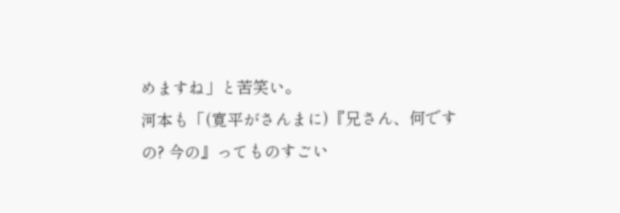めますね」と苦笑い。
河本も「(寛平がさんまに)『兄さん、何ですの? 今の』ってものすごい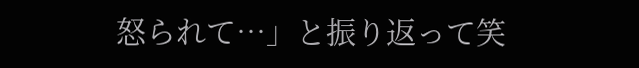怒られて…」と振り返って笑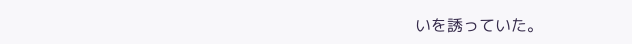いを誘っていた。